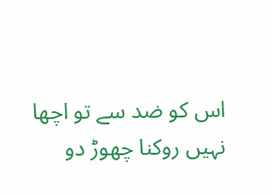اس کو ضد سے تو اچھا نہیں روکنا چھوڑ دو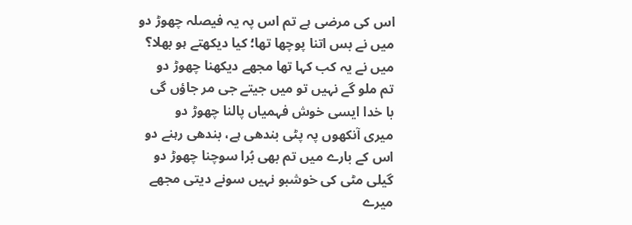اس کی مرضی ہے تم اس پہ یہ فیصلہ چھوڑ دو
میں نے بس اتنا پوچھا تھا؛ کیا دیکھتے ہو بھلا؟
میں نے یہ کب کہا تھا مجھے دیکھنا چھوڑ دو
تم ملو گے نہیں تو میں جیتے جی مر جاؤں گی
با خدا ایسی خوش فہمیاں پالنا چھوڑ دو
میری آنکھوں پہ پٹی بندھی ہے، بندھی رہنے دو
اس کے بارے میں تم بھی بُرا سوچنا چھوڑ دو
گیلی مٹی کی خوشبو نہیں سونے دیتی مجھے
میرے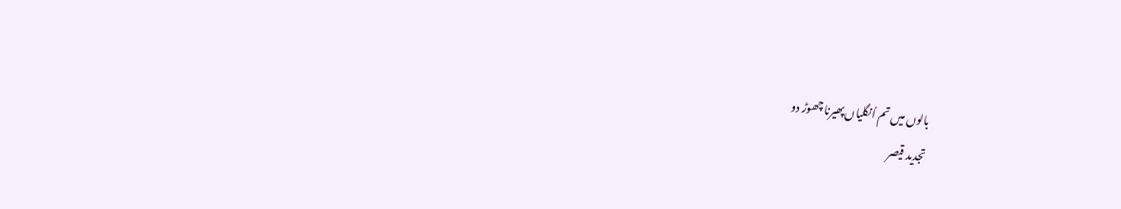بالوں میں تم اُنگلیاں پھیرنا چھوڑ دو
تجدید قیصر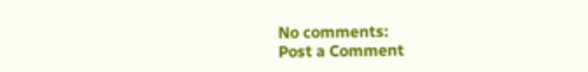No comments:
Post a Comment